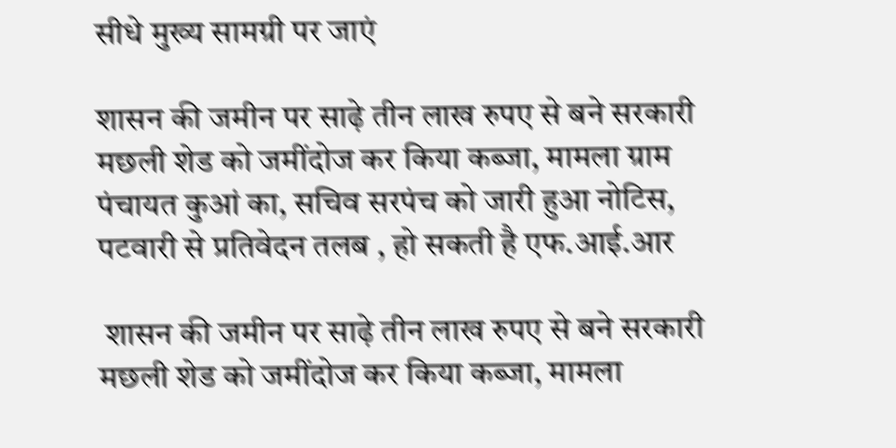सीधे मुख्य सामग्री पर जाएं

शासन की जमीन पर साढ़े तीन लाख रुपए से बने सरकारी मछली शेड को जमींदोज कर किया कब्जा, मामला ग्राम पंचायत कुआं का, सचिव सरपंच को जारी हुआ नोटिस, पटवारी से प्रतिवेदन तलब , हो सकती है एफ.आई.आर

 शासन की जमीन पर साढ़े तीन लाख रुपए से बने सरकारी मछली शेड को जमींदोज कर किया कब्जा, मामला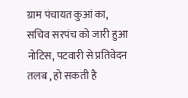ग्राम पंचायत कुआं का, सचिव सरपंच को जारी हुआ नोटिस, पटवारी से प्रतिवेदन तलब , हो सकती है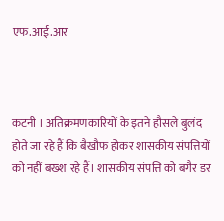एफ.आई.आर



कटनी । अतिक्रमणकारियों के इतने हौसले बुलंद होते जा रहे हैं कि बैखौफ होकर शासकीय संपत्तियों को नहीं बख्श रहे हैं। शासकीय संपत्ति को बगैर डर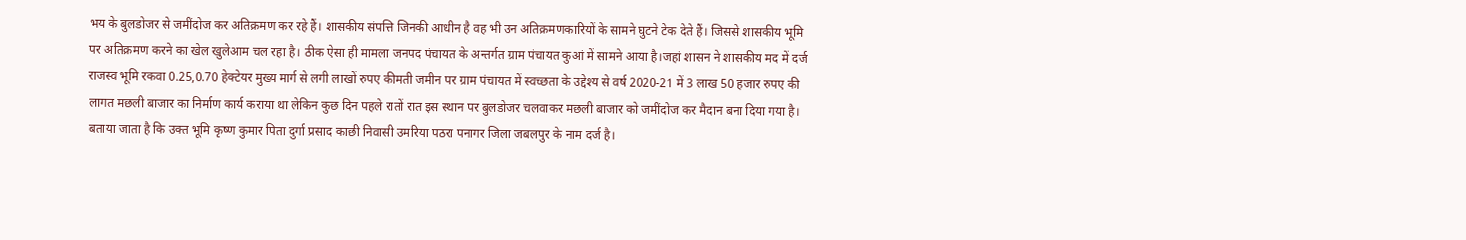भय के बुलडोजर से जमींदोज कर अतिक्रमण कर रहे हैं। शासकीय संपत्ति जिनकी आधीन है वह भी उन अतिक्रमणकारियों के सामने घुटने टेक देते हैं। जिससे शासकीय भूमि पर अतिक्रमण करने का खेल खुलेआम चल रहा है। ठीक ऐसा ही मामला जनपद पंचायत के अन्तर्गत ग्राम पंचायत कुआं में सामने आया है।जहां शासन ने शासकीय मद में दर्ज राजस्व भूमि रकवा 0.25,0.70 हेक्टेयर मुख्य मार्ग से लगी लाखों रुपए कीमती जमीन पर ग्राम पंचायत में स्वच्छता के उद्देश्य से वर्ष 2020-21 में 3 लाख 50 हजार रुपए की लागत मछली बाजार का निर्माण कार्य कराया था लेकिन कुछ दिन पहले रातों रात इस स्थान पर बुलडोजर चलवाकर मछली बाजार को जमींदोज कर मैदान बना दिया गया है। बताया जाता है कि उक्त भूमि कृष्ण कुमार पिता दुर्गा प्रसाद काछी निवासी उमरिया पठरा पनागर जिला जबलपुर के नाम दर्ज है।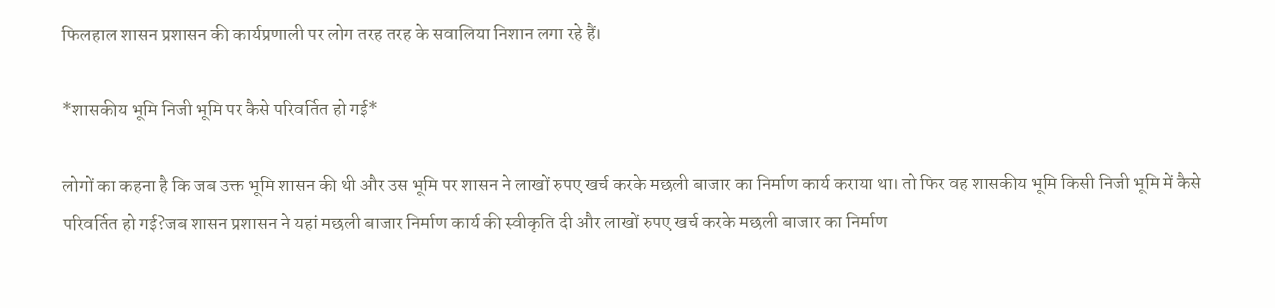फिलहाल शासन प्रशासन की कार्यप्रणाली पर लोग तरह तरह के सवालिया निशान लगा रहे हैं।

*शासकीय भूमि निजी भूमि पर कैसे परिवर्तित हो गई*

लोगों का कहना है कि जब उक्त भूमि शासन की थी और उस भूमि पर शासन ने लाखों रुपए खर्च करके मछली बाजार का निर्माण कार्य कराया था। तो फिर वह शासकीय भूमि किसी निजी भूमि में कैसे परिवर्तित हो गई?जब शासन प्रशासन ने यहां मछली बाजार निर्माण कार्य की स्वीकृति दी और लाखों रुपए खर्च करके मछली बाजार का निर्माण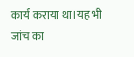कार्य कराया था।यह भी जांच का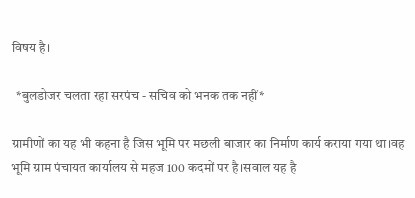विषय है।

  *बुलडोजर चलता रहा सरपंच - सचिव को भनक तक नहीं*

ग्रामीणों का यह भी कहना है जिस भूमि पर मछली बाजार का निर्माण कार्य कराया गया था।वह भूमि ग्राम पंचायत कार्यालय से महज 100 कदमों पर है।सवाल यह है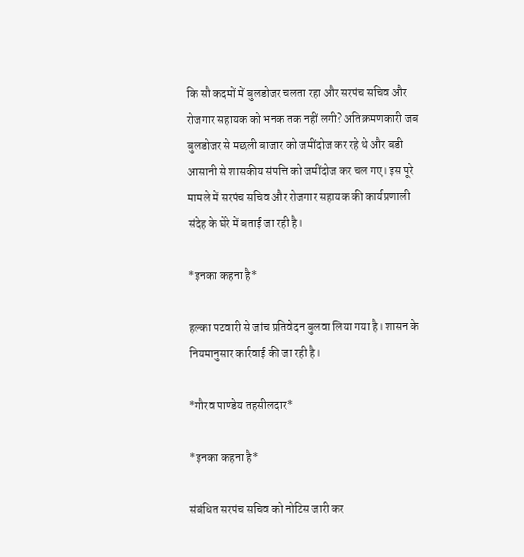कि सौ कदमों में बुलडोजर चलता रहा और सरपंच सचिव और रोजगार सहायक को भनक तक नहीं लगी? अतिक्रमणकारी जब बुलडोजर से मछली बाजार को जमींदोज कर रहे थे और बडी आसानी से शासकीय संपत्ति को जमींदोज कर चल गए। इस पूरे मामले में सरपंच सचिव और रोजगार सहायक की कार्यप्रणाली संदेह के घेरे में बताई जा रही है।

*इनका कहना है*

हल्का पटवारी से जांच प्रतिवेदन बुलवा लिया गया है। शासन के नियमानुसार कार्रवाई की जा रही है।

*गौरव पाण्डेय तहसीलदार*

*इनका कहना है*

संबंधित सरपंच सचिव को नोटिस जारी कर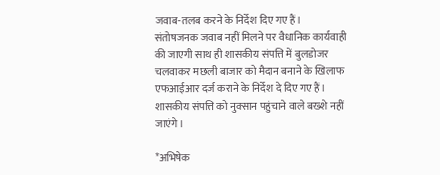जवाब-तलब करने के निर्देश दिए गए हैं। संतोषजनक जवाब नहीं मिलने पर वैधानिक कार्यवाही की जाएगी साथ ही शासकीय संपत्ति में बुलडोजर चलवाकर मछली बाजार को मैदान बनाने के खिलाफ एफआईआर दर्ज कराने के निर्देश दे दिए गए हैं। शासकीय संपत्ति को नुक्सान पहुंचाने वाले बख्शे नहीं जाएंगे।

*अभिषेक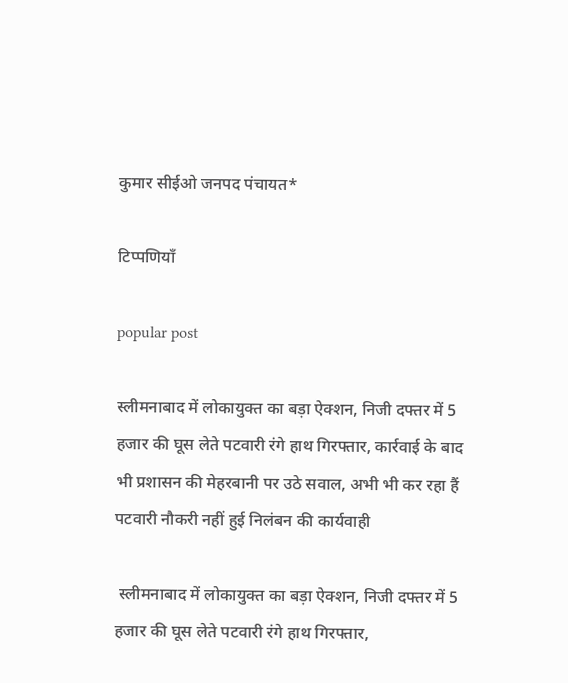कुमार सीईओ जनपद पंचायत*

टिप्पणियाँ

popular post

स्लीमनाबाद में लोकायुक्त का बड़ा ऐक्शन, निजी दफ्तर में 5 हजार की घूस लेते पटवारी रंगे हाथ गिरफ्तार, कार्रवाई के बाद भी प्रशासन की मेहरबानी पर उठे सवाल, अभी भी कर रहा हैं पटवारी नौकरी नहीं हुई निलंबन की कार्यवाही

 स्लीमनाबाद में लोकायुक्त का बड़ा ऐक्शन, निजी दफ्तर में 5 हजार की घूस लेते पटवारी रंगे हाथ गिरफ्तार,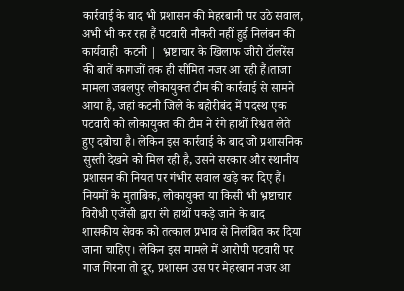कार्रवाई के बाद भी प्रशासन की मेहरबानी पर उठे सवाल, अभी भी कर रहा हैं पटवारी नौकरी नहीं हुई निलंबन की कार्यवाही  कटनी |  भ्रष्टाचार के खिलाफ जीरो टॉलरेंस की बातें कागजों तक ही सीमित नजर आ रही हैं।ताजा मामला जबलपुर लोकायुक्त टीम की कार्रवाई से सामने आया है, जहां कटनी जिले के बहोरीबंद में पदस्थ एक पटवारी को लोकायुक्त की टीम ने रंगे हाथों रिश्वत लेते हुए दबोचा है। लेकिन इस कार्रवाई के बाद जो प्रशासनिक सुस्ती देखने को मिल रही है, उसने सरकार और स्थानीय प्रशासन की नियत पर गंभीर सवाल खड़े कर दिए हैं। नियमों के मुताबिक, लोकायुक्त या किसी भी भ्रष्टाचार विरोधी एजेंसी द्वारा रंगे हाथों पकड़े जाने के बाद शासकीय सेवक को तत्काल प्रभाव से निलंबित कर दिया जाना चाहिए। लेकिन इस मामले में आरोपी पटवारी पर गाज गिरना तो दूर, प्रशासन उस पर मेहरबान नजर आ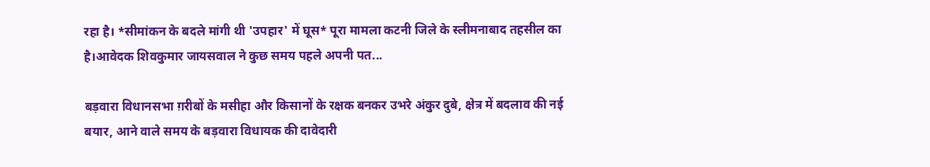रहा है। *सीमांकन के बदले मांगी थी 'उपहार' में घूस* पूरा मामला कटनी जिले के स्लीमनाबाद तहसील का है।आवेदक शिवकुमार जायसवाल ने कुछ समय पहले अपनी पत...

बड़वारा विधानसभा ग़रीबों के मसीहा और किसानों के रक्षक बनकर उभरे अंकुर दुबे, क्षेत्र में बदलाव की नई बयार, आने वाले समय के बड़वारा विधायक की दावेदारी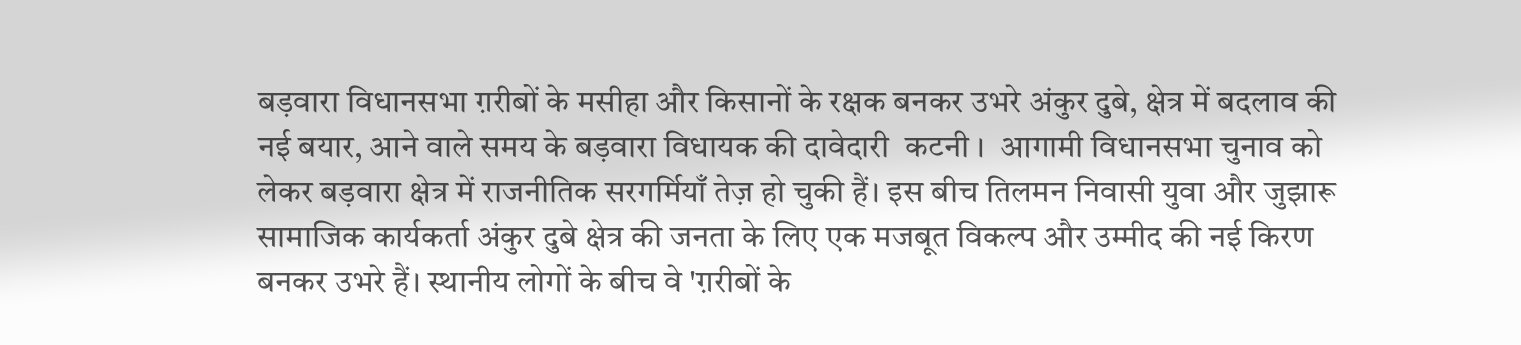बड़वारा विधानसभा ग़रीबों के मसीहा और किसानों के रक्षक बनकर उभरे अंकुर दुबे, क्षेत्र में बदलाव की नई बयार, आने वाले समय के बड़वारा विधायक की दावेदारी  कटनी ।  आगामी विधानसभा चुनाव को लेकर बड़वारा क्षेत्र में राजनीतिक सरगर्मियाँ तेज़ हो चुकी हैं। इस बीच तिलमन निवासी युवा और जुझारू सामाजिक कार्यकर्ता अंकुर दुबे क्षेत्र की जनता के लिए एक मजबूत विकल्प और उम्मीद की नई किरण बनकर उभरे हैं। स्थानीय लोगों के बीच वे 'ग़रीबों के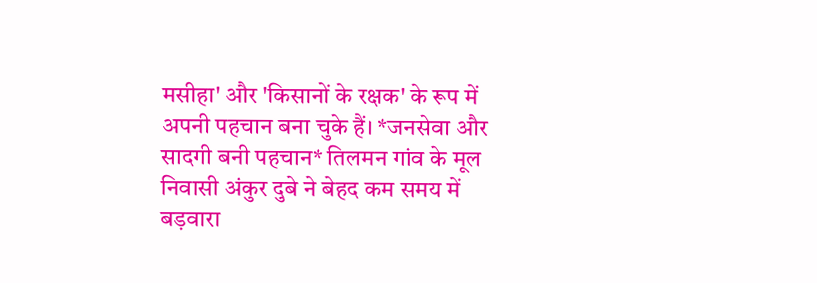मसीहा' और 'किसानों के रक्षक' के रूप में अपनी पहचान बना चुके हैं। *जनसेवा और सादगी बनी पहचान* तिलमन गांव के मूल निवासी अंकुर दुबे ने बेहद कम समय में बड़वारा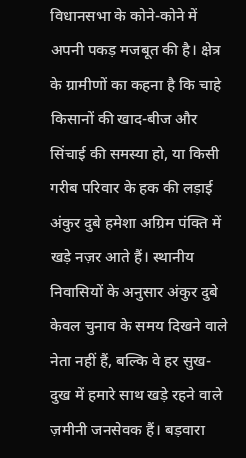विधानसभा के कोने-कोने में अपनी पकड़ मजबूत की है। क्षेत्र के ग्रामीणों का कहना है कि चाहे किसानों की खाद-बीज और सिंचाई की समस्या हो, या किसी गरीब परिवार के हक की लड़ाई अंकुर दुबे हमेशा अग्रिम पंक्ति में खड़े नज़र आते हैं। स्थानीय निवासियों के अनुसार अंकुर दुबे केवल चुनाव के समय दिखने वाले नेता नहीं हैं, बल्कि वे हर सुख-दुख में हमारे साथ खड़े रहने वाले ज़मीनी जनसेवक हैं। बड़वारा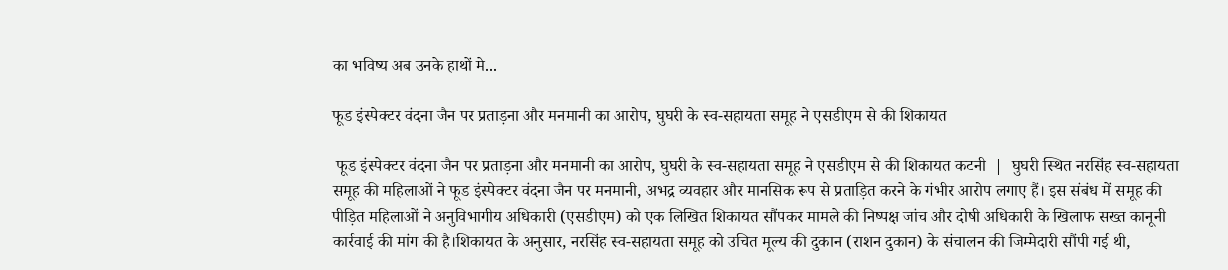का भविष्य अब उनके हाथों मे...

फूड इंस्पेक्टर वंदना जैन पर प्रताड़ना और मनमानी का आरोप, घुघरी के स्व-सहायता समूह ने एसडीएम से की शिकायत

 फूड इंस्पेक्टर वंदना जैन पर प्रताड़ना और मनमानी का आरोप, घुघरी के स्व-सहायता समूह ने एसडीएम से की शिकायत कटनी  |  घुघरी स्थित नरसिंह स्व-सहायता समूह की महिलाओं ने फूड इंस्पेक्टर वंदना जैन पर मनमानी, अभद्र व्यवहार और मानसिक रूप से प्रताड़ित करने के गंभीर आरोप लगाए हैं। इस संबंध में समूह की पीड़ित महिलाओं ने अनुविभागीय अधिकारी (एसडीएम) को एक लिखित शिकायत सौंपकर मामले की निष्पक्ष जांच और दोषी अधिकारी के खिलाफ सख्त कानूनी कार्रवाई की मांग की है।शिकायत के अनुसार, नरसिंह स्व-सहायता समूह को उचित मूल्य की दुकान (राशन दुकान) के संचालन की जिम्मेदारी सौंपी गई थी,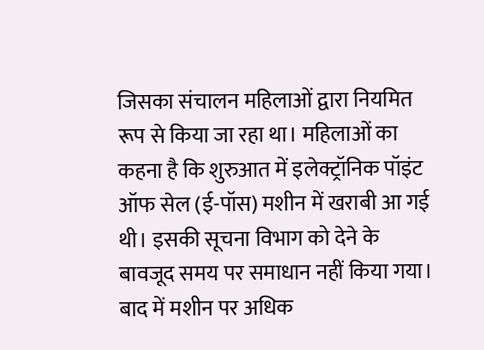जिसका संचालन महिलाओं द्वारा नियमित रूप से किया जा रहा था। महिलाओं का कहना है कि शुरुआत में इलेक्ट्रॉनिक पॉइंट ऑफ सेल (ई-पॉस) मशीन में खराबी आ गई थी। इसकी सूचना विभाग को देने के बावजूद समय पर समाधान नहीं किया गया। बाद में मशीन पर अधिक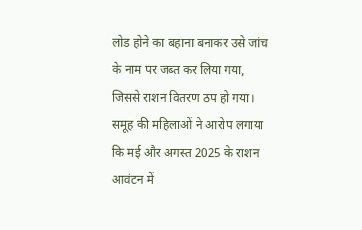लोड होने का बहाना बनाकर उसे जांच के नाम पर जब्त कर लिया गया, जिससे राशन वितरण ठप हो गया। समूह की महिलाओं ने आरोप लगाया कि मई और अगस्त 2025 के राशन आवंटन में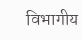विभागीय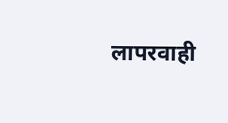लापरवाही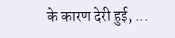के कारण देरी हुई, ...